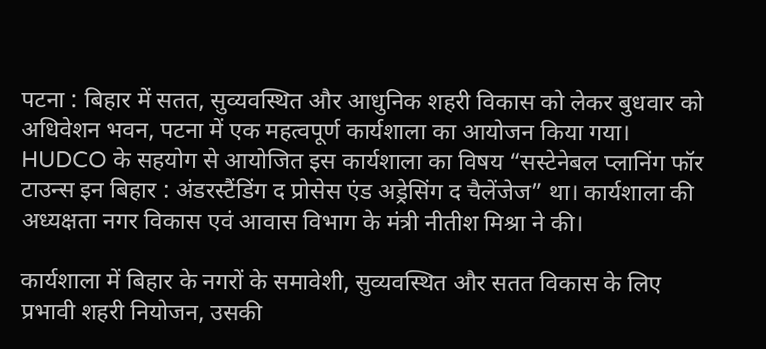पटना : बिहार में सतत, सुव्यवस्थित और आधुनिक शहरी विकास को लेकर बुधवार को अधिवेशन भवन, पटना में एक महत्वपूर्ण कार्यशाला का आयोजन किया गया। HUDCO के सहयोग से आयोजित इस कार्यशाला का विषय “सस्टेनेबल प्लानिंग फॉर टाउन्स इन बिहार : अंडरस्टैंडिंग द प्रोसेस एंड अड्रेसिंग द चैलेंजेज” था। कार्यशाला की अध्यक्षता नगर विकास एवं आवास विभाग के मंत्री नीतीश मिश्रा ने की।

कार्यशाला में बिहार के नगरों के समावेशी, सुव्यवस्थित और सतत विकास के लिए प्रभावी शहरी नियोजन, उसकी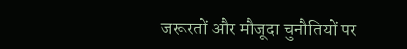जरूरतों और मौजूदा चुनौतियों पर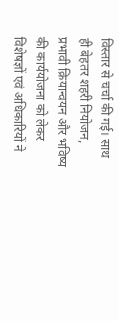विस्तार से चर्चा की गई। साथ ही बेहतर शहरी नियोजन, प्रभावी क्रियान्वयन और भविष्य की कार्ययोजना को लेकर विशेषज्ञों एवं अधिकारियों ने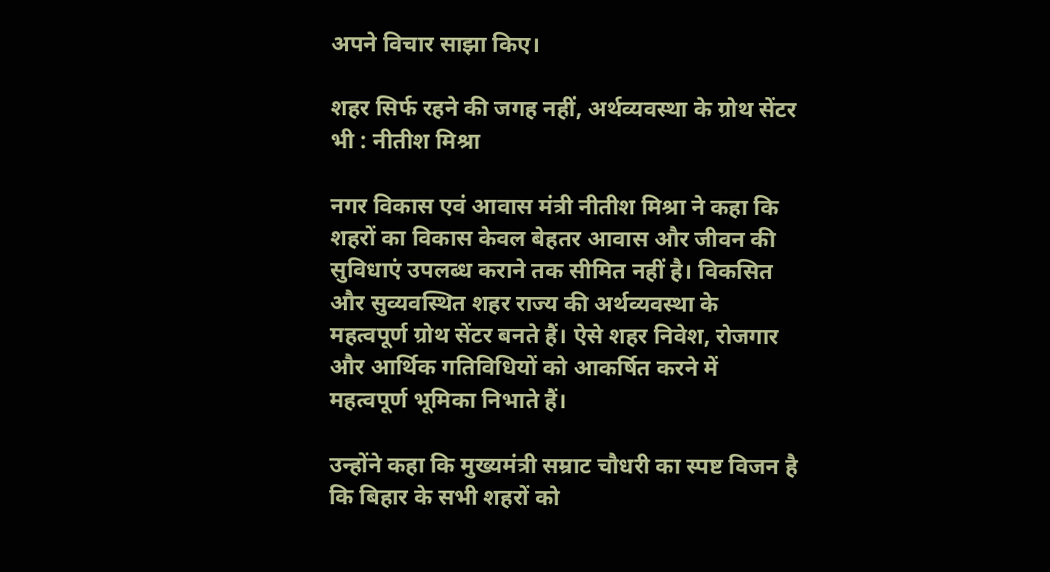अपने विचार साझा किए।

शहर सिर्फ रहने की जगह नहीं, अर्थव्यवस्था के ग्रोथ सेंटर भी : नीतीश मिश्रा

नगर विकास एवं आवास मंत्री नीतीश मिश्रा ने कहा कि शहरों का विकास केवल बेहतर आवास और जीवन की सुविधाएं उपलब्ध कराने तक सीमित नहीं है। विकसित और सुव्यवस्थित शहर राज्य की अर्थव्यवस्था के महत्वपूर्ण ग्रोथ सेंटर बनते हैं। ऐसे शहर निवेश, रोजगार और आर्थिक गतिविधियों को आकर्षित करने में महत्वपूर्ण भूमिका निभाते हैं।

उन्होंने कहा कि मुख्यमंत्री सम्राट चौधरी का स्पष्ट विजन है कि बिहार के सभी शहरों को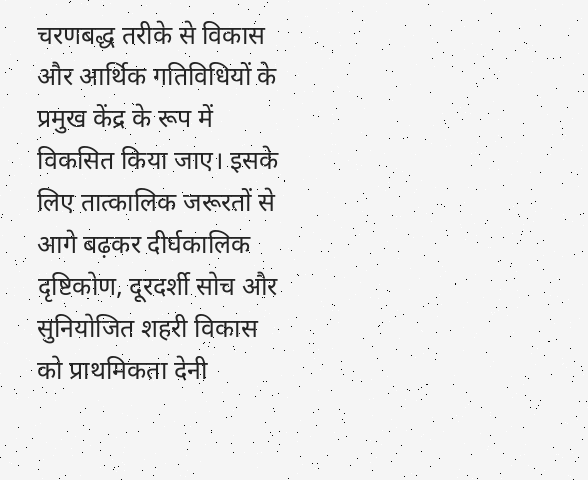चरणबद्ध तरीके से विकास और आर्थिक गतिविधियों के प्रमुख केंद्र के रूप में विकसित किया जाए। इसके लिए तात्कालिक जरूरतों से आगे बढ़कर दीर्घकालिक दृष्टिकोण, दूरदर्शी सोच और सुनियोजित शहरी विकास को प्राथमिकता देनी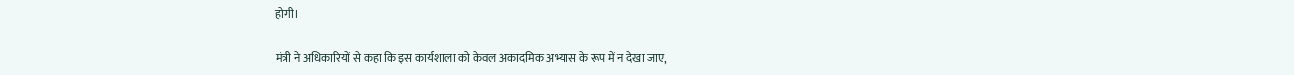होगी।

मंत्री ने अधिकारियों से कहा कि इस कार्यशाला को केवल अकादमिक अभ्यास के रूप में न देखा जाए,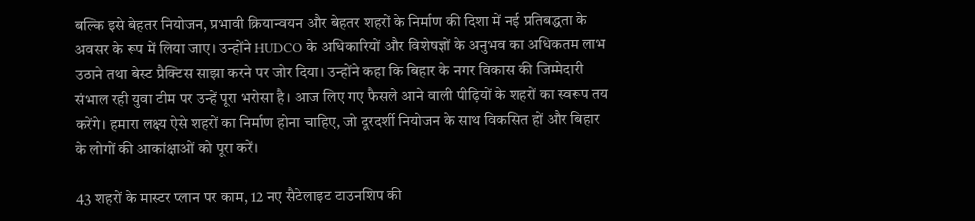बल्कि इसे बेहतर नियोजन, प्रभावी क्रियान्वयन और बेहतर शहरों के निर्माण की दिशा में नई प्रतिबद्धता के अवसर के रूप में लिया जाए। उन्होंने HUDCO के अधिकारियों और विशेषज्ञों के अनुभव का अधिकतम लाभ उठाने तथा बेस्ट प्रैक्टिस साझा करने पर जोर दिया। उन्होंने कहा कि बिहार के नगर विकास की जिम्मेदारी संभाल रही युवा टीम पर उन्हें पूरा भरोसा है। आज लिए गए फैसले आने वाली पीढ़ियों के शहरों का स्वरूप तय करेंगे। हमारा लक्ष्य ऐसे शहरों का निर्माण होना चाहिए, जो दूरदर्शी नियोजन के साथ विकसित हों और बिहार के लोगों की आकांक्षाओं को पूरा करें।

43 शहरों के मास्टर प्लान पर काम, 12 नए सैटेलाइट टाउनशिप की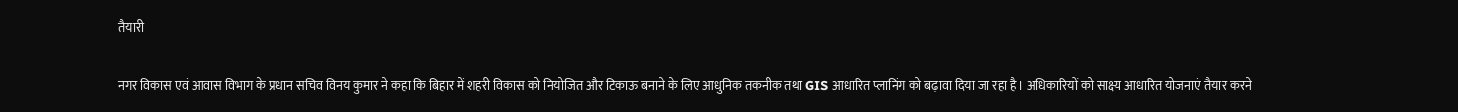तैयारी

नगर विकास एवं आवास विभाग के प्रधान सचिव विनय कुमार ने कहा कि बिहार में शहरी विकास को नियोजित और टिकाऊ बनाने के लिए आधुनिक तकनीक तथा GIS आधारित प्लानिंग को बढ़ावा दिया जा रहा है। अधिकारियों को साक्ष्य आधारित योजनाएं तैयार करने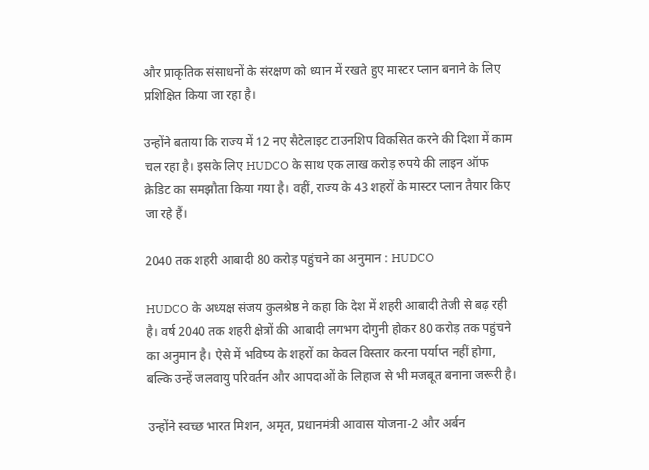और प्राकृतिक संसाधनों के संरक्षण को ध्यान में रखते हुए मास्टर प्लान बनाने के लिए प्रशिक्षित किया जा रहा है।

उन्होंने बताया कि राज्य में 12 नए सैटेलाइट टाउनशिप विकसित करने की दिशा में काम चल रहा है। इसके लिए HUDCO के साथ एक लाख करोड़ रुपये की लाइन ऑफ क्रेडिट का समझौता किया गया है। वहीं, राज्य के 43 शहरों के मास्टर प्लान तैयार किए जा रहे हैं।

2040 तक शहरी आबादी 80 करोड़ पहुंचने का अनुमान : HUDCO

HUDCO के अध्यक्ष संजय कुलश्रेष्ठ ने कहा कि देश में शहरी आबादी तेजी से बढ़ रही है। वर्ष 2040 तक शहरी क्षेत्रों की आबादी लगभग दोगुनी होकर 80 करोड़ तक पहुंचने का अनुमान है। ऐसे में भविष्य के शहरों का केवल विस्तार करना पर्याप्त नहीं होगा, बल्कि उन्हें जलवायु परिवर्तन और आपदाओं के लिहाज से भी मजबूत बनाना जरूरी है।

उन्होंने स्वच्छ भारत मिशन, अमृत, प्रधानमंत्री आवास योजना-2 और अर्बन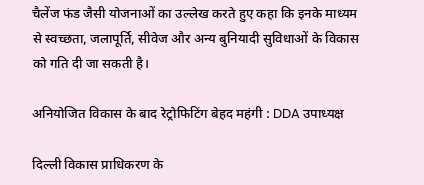चैलेंज फंड जैसी योजनाओं का उल्लेख करते हुए कहा कि इनके माध्यम से स्वच्छता, जलापूर्ति, सीवेज और अन्य बुनियादी सुविधाओं के विकास को गति दी जा सकती है।

अनियोजित विकास के बाद रेट्रोफिटिंग बेहद महंगी : DDA उपाध्यक्ष

दिल्ली विकास प्राधिकरण के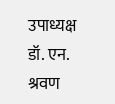उपाध्यक्ष डॉ. एन. श्रवण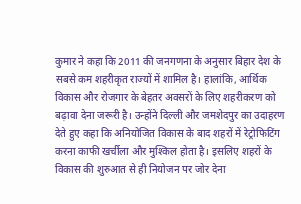कुमार ने कहा कि 2011 की जनगणना के अनुसार बिहार देश के सबसे कम शहरीकृत राज्यों में शामिल है। हालांकि, आर्थिक विकास और रोजगार के बेहतर अवसरों के लिए शहरीकरण को बढ़ावा देना जरूरी है। उन्होंने दिल्ली और जमशेदपुर का उदाहरण देते हुए कहा कि अनियोजित विकास के बाद शहरों में रेट्रोफिटिंग करना काफी खर्चीला और मुश्किल होता है। इसलिए शहरों के विकास की शुरुआत से ही नियोजन पर जोर देना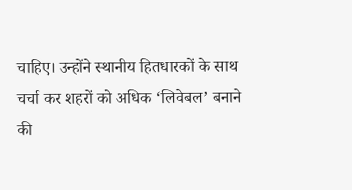चाहिए। उन्होंने स्थानीय हितधारकों के साथ चर्चा कर शहरों को अधिक ‘लिवेबल’ बनाने की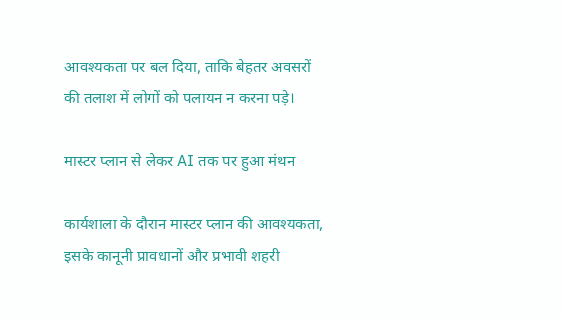आवश्यकता पर बल दिया, ताकि बेहतर अवसरों की तलाश में लोगों को पलायन न करना पड़े।

मास्टर प्लान से लेकर AI तक पर हुआ मंथन

कार्यशाला के दौरान मास्टर प्लान की आवश्यकता, इसके कानूनी प्रावधानों और प्रभावी शहरी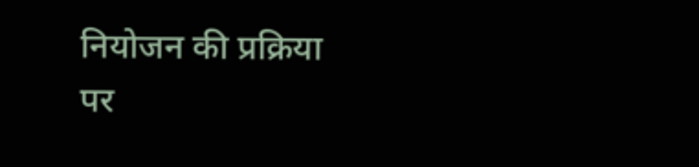नियोजन की प्रक्रिया पर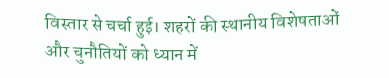विस्तार से चर्चा हुई। शहरों की स्थानीय विशेषताओं और चुनौतियों को ध्यान में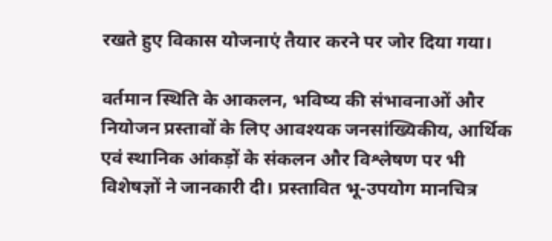रखते हुए विकास योजनाएं तैयार करने पर जोर दिया गया।

वर्तमान स्थिति के आकलन, भविष्य की संभावनाओं और नियोजन प्रस्तावों के लिए आवश्यक जनसांख्यिकीय, आर्थिक एवं स्थानिक आंकड़ों के संकलन और विश्लेषण पर भी विशेषज्ञों ने जानकारी दी। प्रस्तावित भू-उपयोग मानचित्र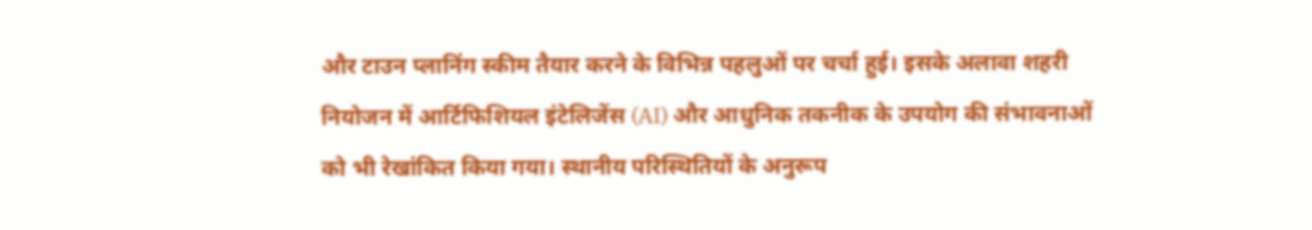और टाउन प्लानिंग स्कीम तैयार करने के विभिन्न पहलुओं पर चर्चा हुई। इसके अलावा शहरी नियोजन में आर्टिफिशियल इंटेलिजेंस (AI) और आधुनिक तकनीक के उपयोग की संभावनाओं को भी रेखांकित किया गया। स्थानीय परिस्थितियों के अनुरूप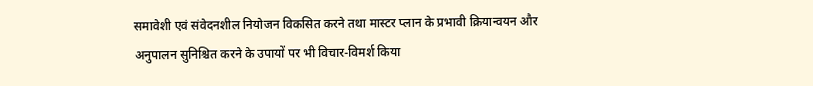समावेशी एवं संवेदनशील नियोजन विकसित करने तथा मास्टर प्लान के प्रभावी क्रियान्वयन और अनुपालन सुनिश्चित करने के उपायों पर भी विचार-विमर्श किया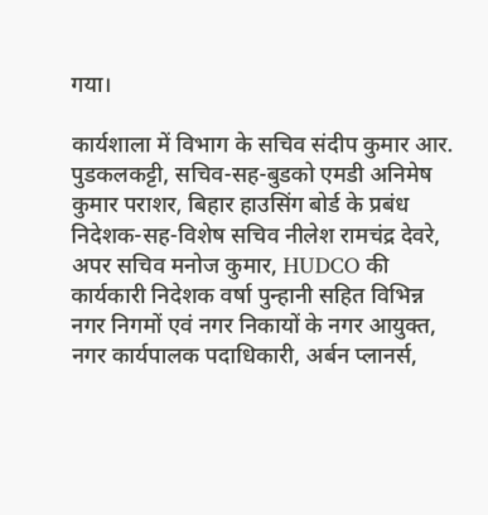गया।

कार्यशाला में विभाग के सचिव संदीप कुमार आर. पुडकलकट्टी, सचिव-सह-बुडको एमडी अनिमेष कुमार पराशर, बिहार हाउसिंग बोर्ड के प्रबंध निदेशक-सह-विशेष सचिव नीलेश रामचंद्र देवरे, अपर सचिव मनोज कुमार, HUDCO की कार्यकारी निदेशक वर्षा पुन्हानी सहित विभिन्न नगर निगमों एवं नगर निकायों के नगर आयुक्त, नगर कार्यपालक पदाधिकारी, अर्बन प्लानर्स,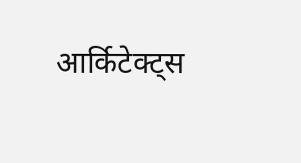आर्किटेक्ट्स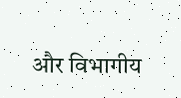और विभागीय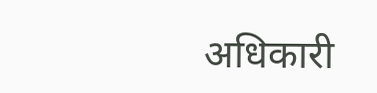अधिकारी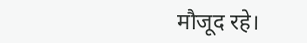मौजूद रहे।